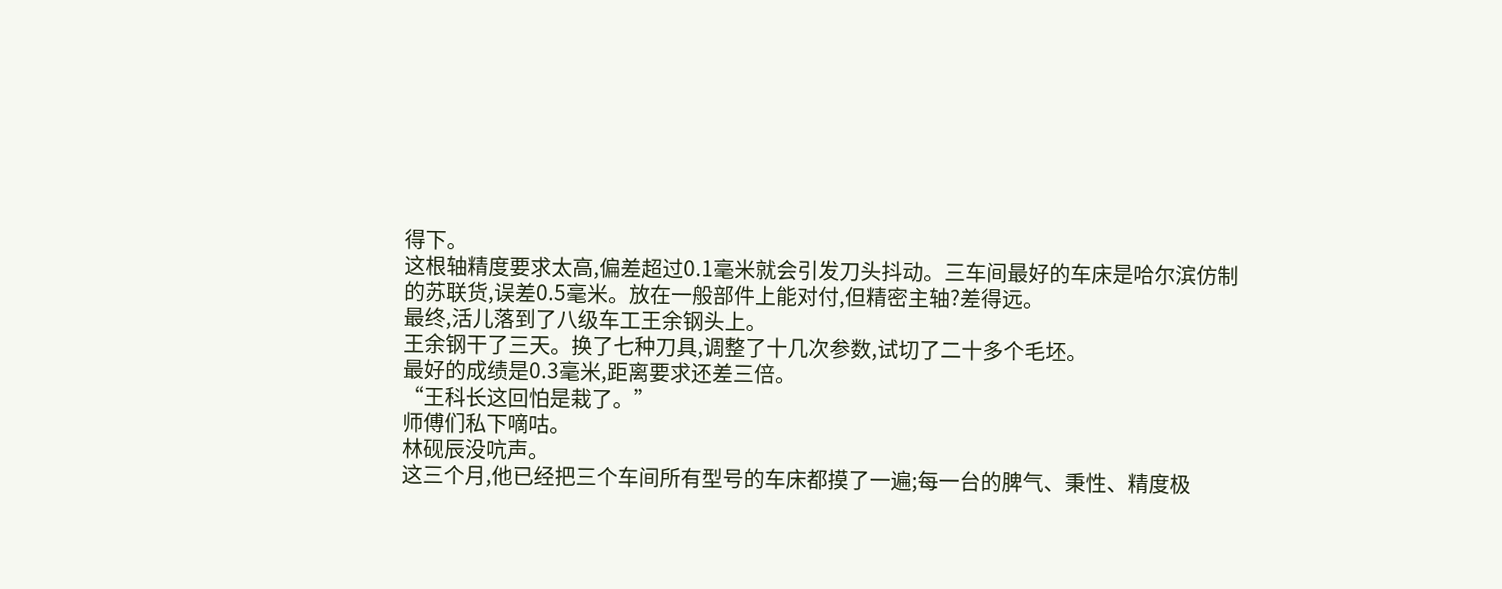得下。
这根轴精度要求太高,偏差超过0.1毫米就会引发刀头抖动。三车间最好的车床是哈尔滨仿制的苏联货,误差0.5毫米。放在一般部件上能对付,但精密主轴?差得远。
最终,活儿落到了八级车工王余钢头上。
王余钢干了三天。换了七种刀具,调整了十几次参数,试切了二十多个毛坯。
最好的成绩是0.3毫米,距离要求还差三倍。
“王科长这回怕是栽了。”
师傅们私下嘀咕。
林砚辰没吭声。
这三个月,他已经把三个车间所有型号的车床都摸了一遍;每一台的脾气、秉性、精度极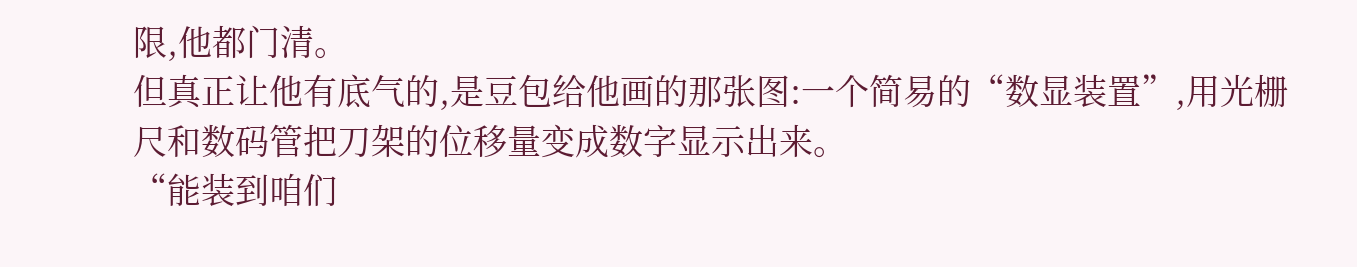限,他都门清。
但真正让他有底气的,是豆包给他画的那张图:一个简易的“数显装置”,用光栅尺和数码管把刀架的位移量变成数字显示出来。
“能装到咱们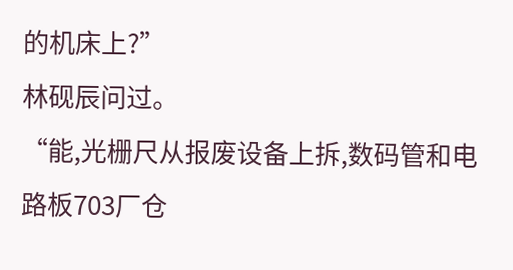的机床上?”
林砚辰问过。
“能,光栅尺从报废设备上拆,数码管和电路板703厂仓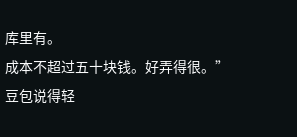库里有。
成本不超过五十块钱。好弄得很。”
豆包说得轻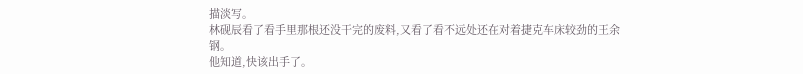描淡写。
林砚辰看了看手里那根还没干完的废料,又看了看不远处还在对着捷克车床较劲的王余钢。
他知道,快该出手了。